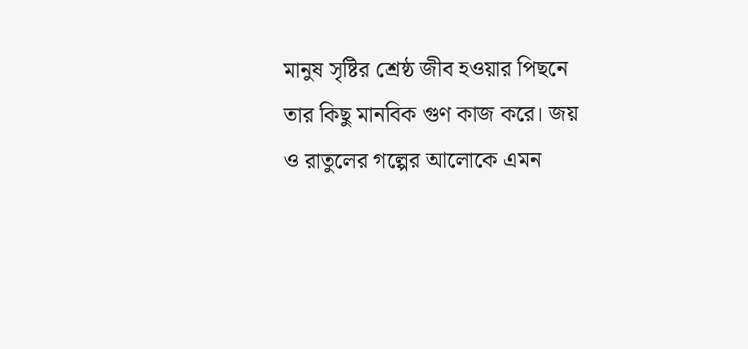মানুষ সৃষ্টির শ্রেষ্ঠ জীব হওয়ার পিছনে তার কিছু মানবিক গুণ কাজ করে। জয় ও রাতুলের গল্পের আলোকে এমন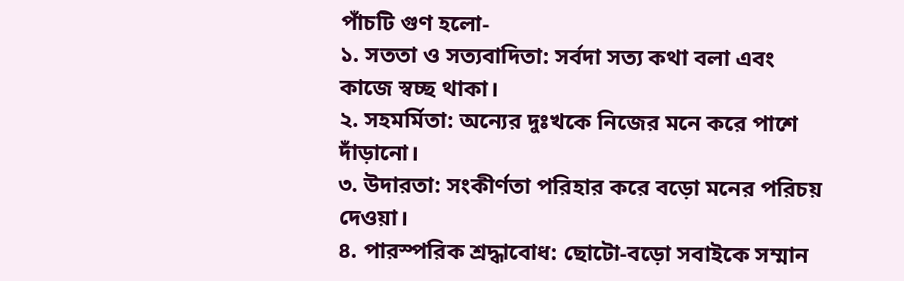পাঁচটি গুণ হলো-
১. সততা ও সত্যবাদিতা: সর্বদা সত্য কথা বলা এবং কাজে স্বচ্ছ থাকা।
২. সহমর্মিতা: অন্যের দুঃখকে নিজের মনে করে পাশে দাঁড়ানো।
৩. উদারতা: সংকীর্ণতা পরিহার করে বড়ো মনের পরিচয় দেওয়া।
৪. পারস্পরিক শ্রদ্ধাবোধ: ছোটো-বড়ো সবাইকে সম্মান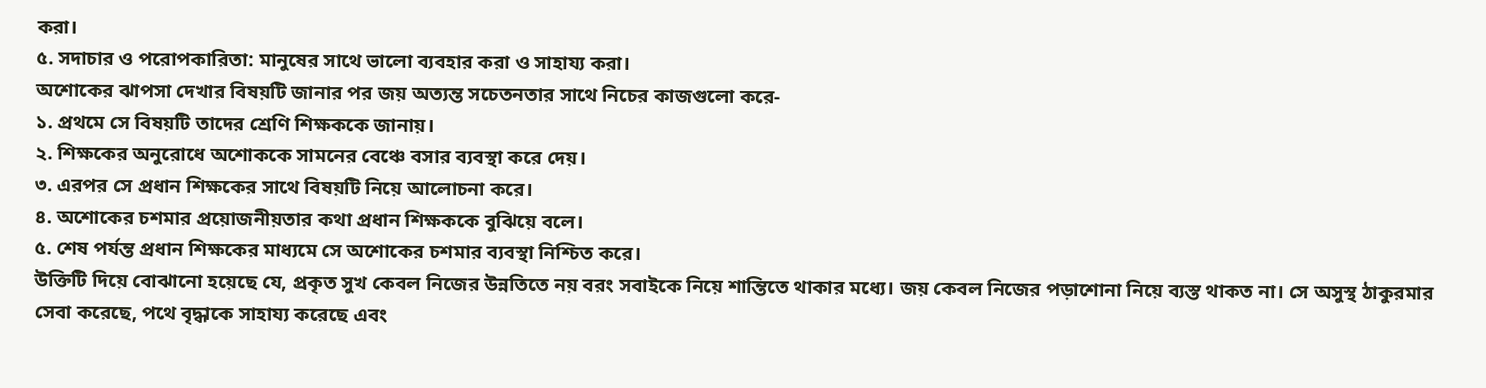করা।
৫. সদাচার ও পরোপকারিতা: মানুষের সাথে ভালো ব্যবহার করা ও সাহায্য করা।
অশোকের ঝাপসা দেখার বিষয়টি জানার পর জয় অত্যন্ত সচেতনতার সাথে নিচের কাজগুলো করে-
১. প্রথমে সে বিষয়টি তাদের শ্রেণি শিক্ষককে জানায়।
২. শিক্ষকের অনুরোধে অশোককে সামনের বেঞ্চে বসার ব্যবস্থা করে দেয়।
৩. এরপর সে প্রধান শিক্ষকের সাথে বিষয়টি নিয়ে আলোচনা করে।
৪. অশোকের চশমার প্রয়োজনীয়তার কথা প্রধান শিক্ষককে বুঝিয়ে বলে।
৫. শেষ পর্যন্ত প্রধান শিক্ষকের মাধ্যমে সে অশোকের চশমার ব্যবস্থা নিশ্চিত করে।
উক্তিটি দিয়ে বোঝানো হয়েছে যে, প্রকৃত সুখ কেবল নিজের উন্নতিতে নয় বরং সবাইকে নিয়ে শান্তিতে থাকার মধ্যে। জয় কেবল নিজের পড়াশোনা নিয়ে ব্যস্ত থাকত না। সে অসুস্থ ঠাকুরমার সেবা করেছে, পথে বৃদ্ধাকে সাহায্য করেছে এবং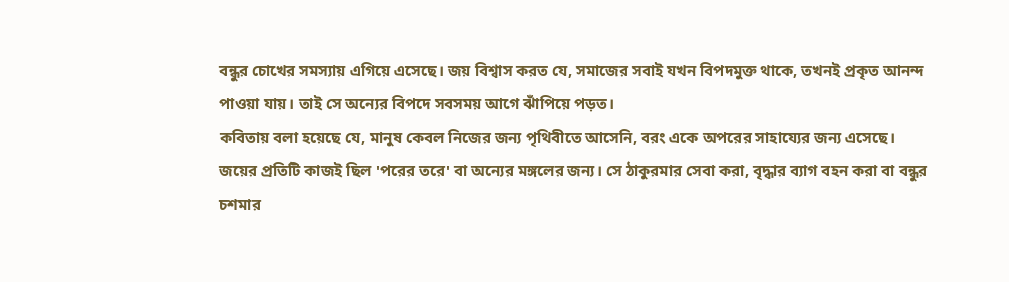বন্ধুর চোখের সমস্যায় এগিয়ে এসেছে। জয় বিশ্বাস করত যে, সমাজের সবাই যখন বিপদমুক্ত থাকে, তখনই প্রকৃত আনন্দ পাওয়া যায়। তাই সে অন্যের বিপদে সবসময় আগে ঝাঁপিয়ে পড়ত।
কবিতায় বলা হয়েছে যে, মানুষ কেবল নিজের জন্য পৃথিবীতে আসেনি, বরং একে অপরের সাহায্যের জন্য এসেছে। জয়ের প্রতিটি কাজই ছিল 'পরের তরে' বা অন্যের মঙ্গলের জন্য। সে ঠাকুরমার সেবা করা, বৃদ্ধার ব্যাগ বহন করা বা বন্ধুর চশমার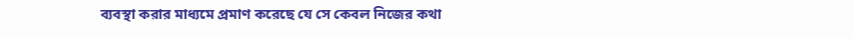ব্যবস্থা করার মাধ্যমে প্রমাণ করেছে যে সে কেবল নিজের কথা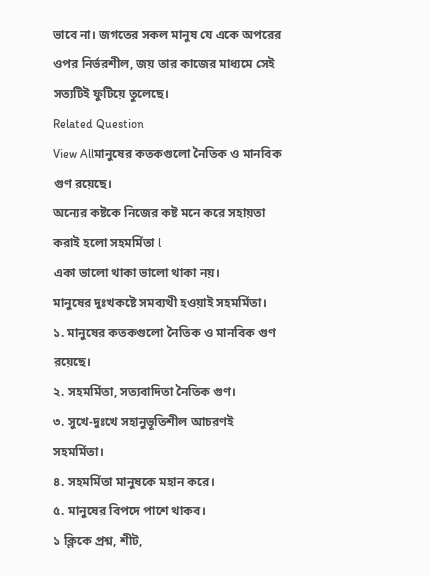ভাবে না। জগতের সকল মানুষ যে একে অপরের ওপর নির্ভরশীল, জয় তার কাজের মাধ্যমে সেই সত্যটিই ফুটিয়ে তুলেছে।
Related Question
View Allমানুষের কতকগুলো নৈতিক ও মানবিক গুণ রয়েছে।
অন্যের কষ্টকে নিজের কষ্ট মনে করে সহায়তা করাই হলো সহমর্মিতা l
একা ভালো থাকা ভালো থাকা নয়।
মানুষের দুঃখকষ্টে সমব্যথী হওয়াই সহমর্মিতা।
১. মানুষের কতকগুলো নৈতিক ও মানবিক গুণ রয়েছে।
২. সহমর্মিতা, সত্যবাদিতা নৈতিক গুণ।
৩. সুখে-দুঃখে সহানুভূতিশীল আচরণই সহমর্মিতা।
৪. সহমর্মিতা মানুষকে মহান করে।
৫. মানুষের বিপদে পাশে থাকব।
১ ক্লিকে প্রশ্ন, শীট,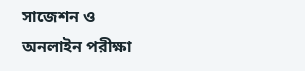সাজেশন ও
অনলাইন পরীক্ষা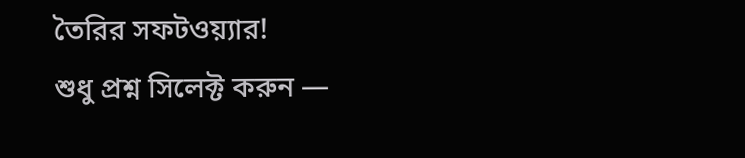তৈরির সফটওয়্যার!
শুধু প্রশ্ন সিলেক্ট করুন —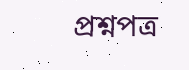প্রশ্নপত্র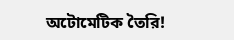অটোমেটিক তৈরি!